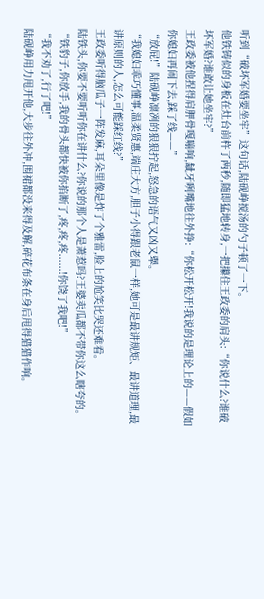听到“破坏军婚要坐牢”这句话,陆砚峥搅汤的勺子顿了一下。
他铁铸似的身板在灶台前杵了两秒,随即猛地转身,一把攥住王政委的肩头:“你说什么?谁破坏军婚?谁敢让她坐牢?”
王政委被他捏得肩胛骨嘎嘣响,龇牙咧嘴地往外挣:“你松开松开!我说的是理论上的——假如你媳妇再闹下去,踩了线——”
“放屁!”陆砚峥凛冽的狠狠拧起,怒急的语气又凶又犟。
“我媳妇乖巧懂事,温柔贤惠,端庄大方,胆子小得跟老鼠一样,她可是最讲规矩、最讲道理,最讲原则的人,怎么可能踩红线?”
王政委听得脑瓜子一阵发麻,耳朵里像是炸了个雅雷,脸上的尬笑比哭还难看。
陆铁头,你要不要听听你在讲什么?你说的那个人是萧惹吗?王婆卖瓜都不带你这么瞎夸的。
“铁豹子,你放手,我的骨头都快被你掐断了,疼,疼,疼......!你饶了我吧!”
“我不劝了,行了吧!”
陆砚峥用力甩开他,大步往外冲,围裙都没来得及解,碎花布条在身后甩得猎猎作响。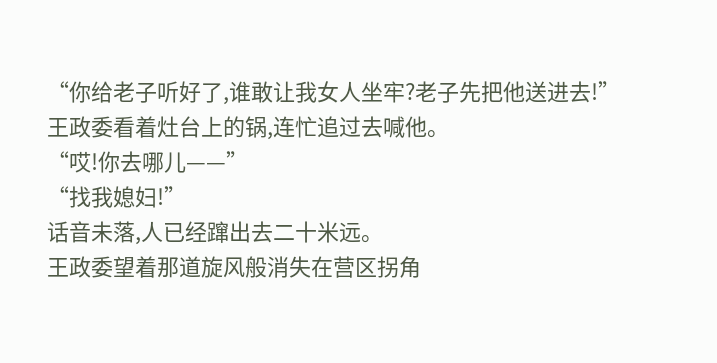“你给老子听好了,谁敢让我女人坐牢?老子先把他送进去!”
王政委看着灶台上的锅,连忙追过去喊他。
“哎!你去哪儿——”
“找我媳妇!”
话音未落,人已经蹿出去二十米远。
王政委望着那道旋风般消失在营区拐角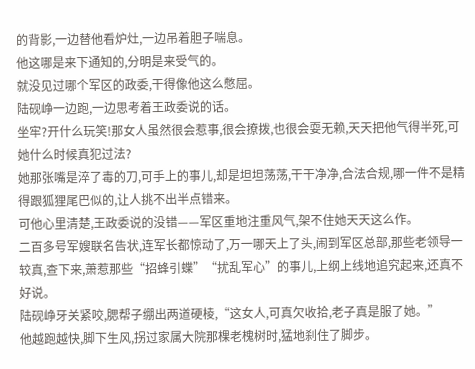的背影,一边替他看炉灶,一边吊着胆子喘息。
他这哪是来下通知的,分明是来受气的。
就没见过哪个军区的政委,干得像他这么憋屈。
陆砚峥一边跑,一边思考着王政委说的话。
坐牢?开什么玩笑!那女人虽然很会惹事,很会撩拨,也很会耍无赖,天天把他气得半死,可她什么时候真犯过法?
她那张嘴是淬了毒的刀,可手上的事儿,却是坦坦荡荡,干干净净,合法合规,哪一件不是精得跟狐狸尾巴似的,让人挑不出半点错来。
可他心里清楚,王政委说的没错——军区重地注重风气,架不住她天天这么作。
二百多号军嫂联名告状,连军长都惊动了,万一哪天上了头,闹到军区总部,那些老领导一较真,查下来,萧惹那些“招蜂引蝶”“扰乱军心”的事儿,上纲上线地追究起来,还真不好说。
陆砚峥牙关紧咬,腮帮子绷出两道硬棱,“这女人,可真欠收拾,老子真是服了她。”
他越跑越快,脚下生风,拐过家属大院那棵老槐树时,猛地刹住了脚步。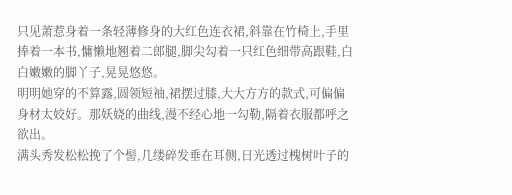只见萧惹身着一条轻薄修身的大红色连衣裙,斜靠在竹椅上,手里捧着一本书,慵懒地翘着二郎腿,脚尖勾着一只红色细带高跟鞋,白白嫩嫩的脚丫子,晃晃悠悠。
明明她穿的不算露,圆领短袖,裙摆过膝,大大方方的款式,可偏偏身材太姣好。那妖娆的曲线,漫不经心地一勾勒,隔着衣服都呼之欲出。
满头秀发松松挽了个髻,几缕碎发垂在耳侧,日光透过槐树叶子的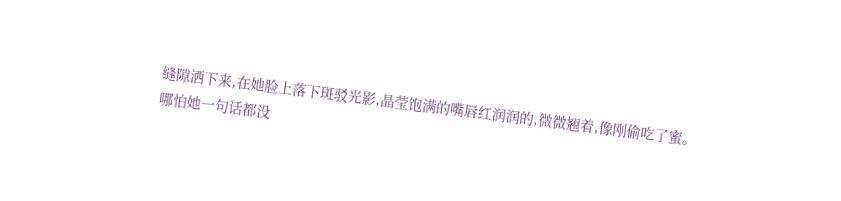缝隙洒下来,在她脸上落下斑驳光影,晶莹饱满的嘴唇红润润的,微微翘着,像刚偷吃了蜜。
哪怕她一句话都没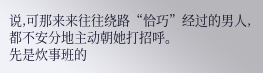说,可那来来往往绕路“恰巧”经过的男人,都不安分地主动朝她打招呼。
先是炊事班的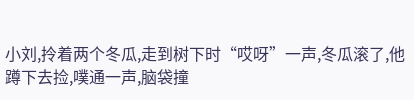小刘,拎着两个冬瓜,走到树下时“哎呀”一声,冬瓜滚了,他蹲下去捡,噗通一声,脑袋撞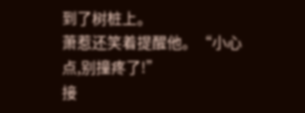到了树桩上。
萧惹还笑着提醒他。“小心点,别撞疼了!”
接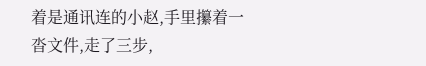着是通讯连的小赵,手里攥着一沓文件,走了三步,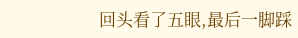回头看了五眼,最后一脚踩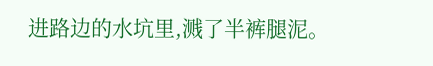进路边的水坑里,溅了半裤腿泥。